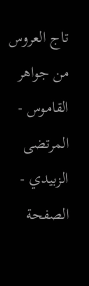تاج العروس من جواهر القاموس - المرتضى الزبيدي - الصفحة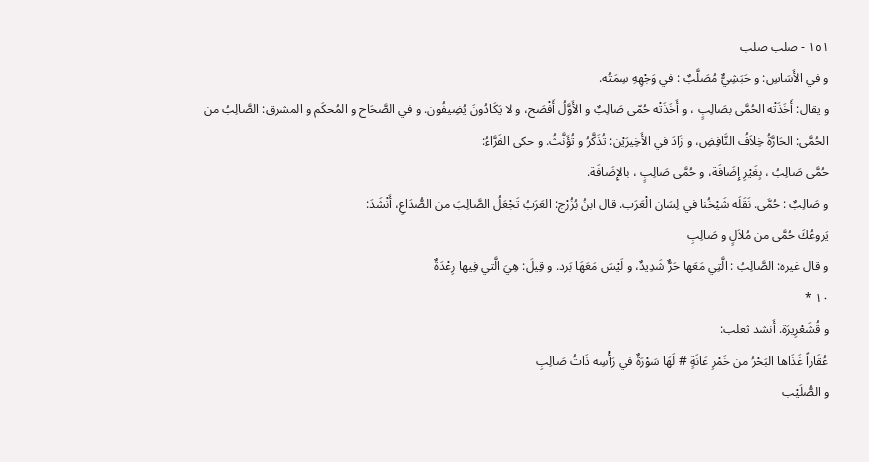١٥١ - صلب صلب
و في الأَسَاسِ: و حَبَشِيٌّ مُصَلَّبٌ : في وَجْهِهِ سِمَتُه.
و يقال: أَخَذَتْه الحُمَّى بصَالِبٍ ، و أَخَذَتْه حُمّى صَالِبٌ و الأَوَّلُ أَفْصَح، و لا يَكَادُونَ يُضِيفُون. و في الصَّحَاح و المُحكَم و المشرق: الصَّالِبُ من الحُمَّى: الحَارَّةُ خِلاَفُ النَّافِضِ، و زَادَ في الأَخِيرَيْن: تُذَكَّرُ و تُؤَنَّثُ. و حكى الفَرَّاءُ:
حُمَّى صَالِبُ ، بِغَيْرِ إِضَافَة، و حُمَّى صَالِبٍ ، بالإِضَافَة.
و صَالِبٌ : حُمَّى. نَقَلَه شَيْخُنا في لِسَان الْعَرَب. قال ابنُ بُزُرْج: العَرَبُ تَجْعَلُ الصَّالِبَ من الصُّدَاعِ، أَنْشَدَ:
يَروعُكَ حُمَّى من مُلاَلٍ و صَالِبِ
و قال غيره: الصَّالِبُ : الَّتِي مَعَها حَرٌّ شَدِيدٌ، و لَيْسَ مَعَهَا بَرد. و قِيلَ: هِيَ الَّتي فِيها رِعْدَةٌ
١٠ *
و قُشَعْرِيرَة. أَنشد ثعلب:
عُقَاراً غَذَاها البَحْرُ من خَمْرِ عَانَةٍ # لَهَا سَوْرَةٌ في رَأْسِه ذَاتُ صَالِبِ
و الصُّلَيْب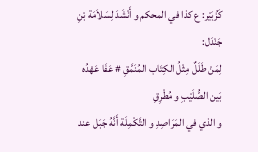كَزُبَيْر: ع كذا في المحكم و أَنْشَدَ لِسَلاَمَة بْنِ جَنْدَل:
لِمَنْ طَلَلٌ مِثْلُ الكِتَاب المُنَمَّقِ # عَفَا عَهْدُه بَين الصُّلَيْبِ و مُطْرِقِ
و الذي في المَرَاصِدِ و التَّكْمِلَة أَنَّهُ جَبَل عند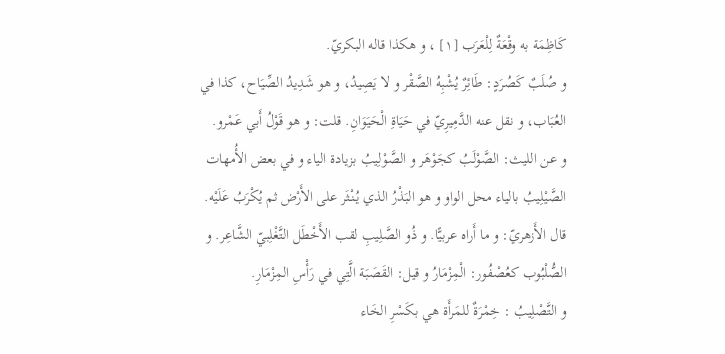كَاظِمَة به وقْعَةٌ لِلْعَرَب [١] ، و هكذا قاله البكريّ.
و صُلَبٌ كَصُرَدٍ: طَائِرٌ يُشْبِهُ الصَّقْر و لا يَصِيدُ، و هو شَدِيدُ الصِّيَاح، كذا في العُبَاب، و نقل عنه الدَّمِيرِيّ في حَيَاةِ الْحَيَوَانِ. قلت: و هو قَوْلُ أَبي عَمْرو.
و عن الليث: الصَّوْلَبُ كجَوْهَر و الصَّوْلِيبُ بزيادة الياء و في بعض الأُمهات الصَّيْلِيبُ بالياء محل الواو و هو البَذْرُ الذي يُنْثَر على الأَرْض ثم يُكْرَبُ عَلَيْه. قال الأَزهريّ: و ما أَراه عربيًّا. و ذُو الصَّلِيبِ لقب الأَخْطَل التَّغْلِبيّ الشَّاعِر. و الصُّلْبُوب كعُصْفُور: الْمِزْمَارُ و قيل: القَصَبَة الَّتِي في رَأْسِ المِزْمَارِ.
و التَّصْلِيبُ : خِمْرَةٌ للمَرأَة هي بكَسْرِ الخَاء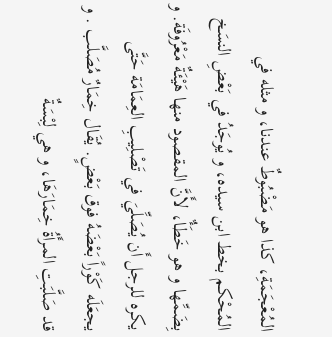المُعْجَمَةِ، كذا هو مَضْبُوطٌ عندنا، و مثله في المُحْكم بخط ابن سيده، و يُوجَدُ في بَعْضِ النسَخ بِضَمِّها و هو خَطَأٌ، لأَنَّ المقصود منها هَيْئَةٌ مَعْرُوفَة. و يكره للرجل أَن يُصَلِّيَ في تَصْلِيبِ العِمَامَة حَتَّى يجعَلَه كَوْراً بَعْضَهُ فوق بَعْضٍ. يُقَال خِمَارٌ مُصَلَّب . و قد صَلَّبَتِ المرأَةُ خِمَارَهَا، و هي لِبْسَةٌ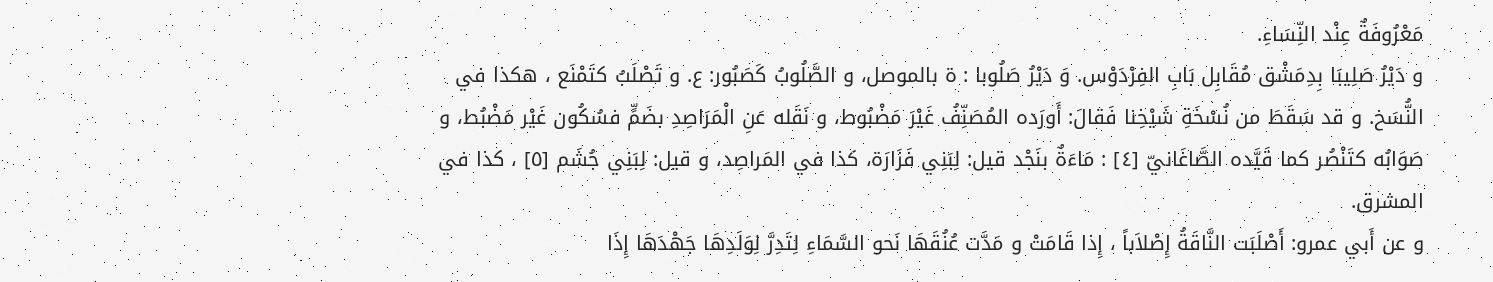مَعْرُوفَةٌ عِنْد النِّسَاءِ.
و دَيْرُ صَلِيبَا بِدِمَشْق مُقَابِل بَابِ الفِرْدَوْس. وَ دَيْرُ صَلُوبا : ة بالموصل، و الصَّلُوبُ كَصَبُور: ع. و تَصْلَبُ كتَمْنَع ، هكذا في النُّسَخ. و قد سَقَطَ من نُسْخَةِ شَيْخِنا فَقالَ: أَورَده المُصَنِّفُ غَيْرَ مَضْبُوط، و نَقَله عَنِ الْمَرَاصِدِ بضَمٍّ فسُكُون غَيْر مَضْبُط، و صَوَابُه كتَنْصُر كما قَيَّده الصَّاغَانيّ [٤] : مَاءَةٌ بنَجْد قيل: لِبَنِي فَزَارَة، كذا في المَراصِد، و قيل: لِبَنِي جُشَم [٥] ، كذا في المشرق.
و عن أَبي عمرو: أَصْلَبَت النَّاقَةُ إِصْلاَباً ، إِذا قَامَتْ و مَدَّت عُنُقَهَا نَحو السَّمَاءِ لِتَدِرَّ لِوَلَدِهَا جَهْدَهَا إِذَا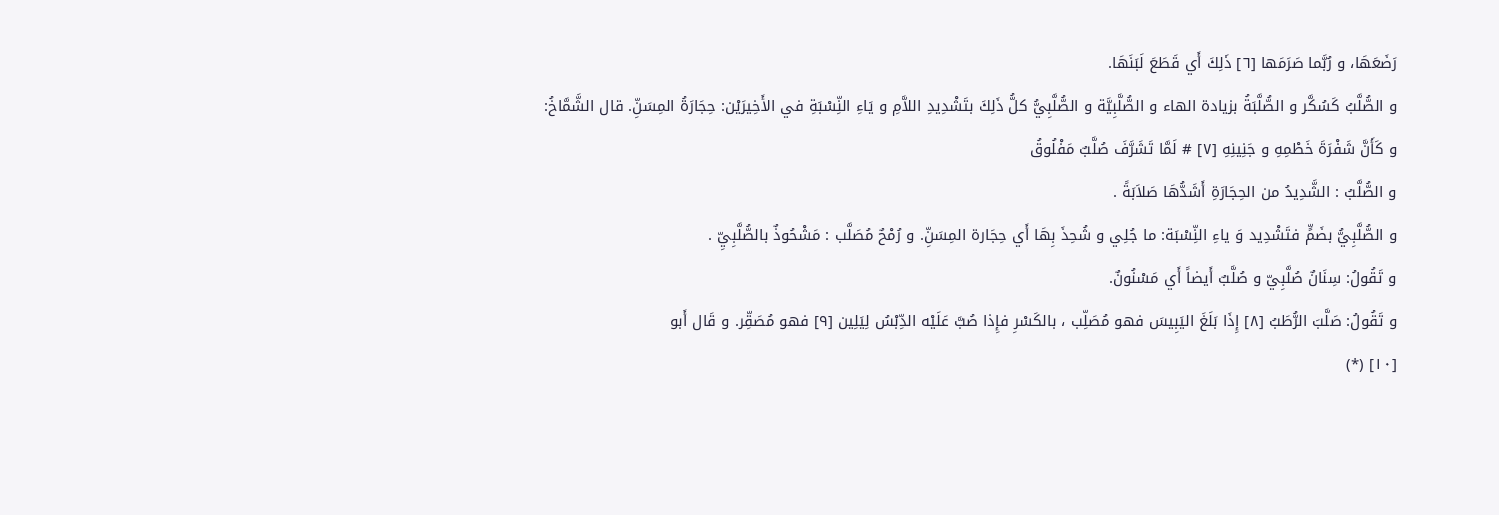رَضَعَهَا، و رُبَّما صَرَمَها [٦] ذَلِكَ أَي قَطَعَ لَبَنَهَا.
و الصُّلَّبُ كَسُكَّر و الصُّلَّبَةُ بزيادة الهاء و الصُّلَّبِيَّة و الصُّلَّبِيُّ كلُّ ذَلِكَ بتَشْدِيدِ اللاَّمِ و يَاءِ النِّسْبَةِ في الأَخِيرَيْن: حِجَارَةُ المِسَنِّ. قال الشَّمَّاخُ:
و كَأَنَّ شَفْرَةَ خَطْمِهِ و جَنِينِهِ [٧] # لَمَّا تَشَرَّفَ صُلَّبٌ مَفْلُوقُ
و الصُّلَّبُ : الشَّدِيدُ من الحِجَارَةِ أَشَدُّهَا صَلاَبَةً .
و الصُّلَّبِيُّ بضَمٍّ فتَشْدِيد وَ ياءِ النِّسْبَة: ما جُلِي و شُحِذَ بِهَا أَي حِجَارة المِسَنِّ. و رُمْحٌ مُصَلَّب : مَشْحُوذٌ بالصُّلَّبِيِّ .
و تَقُولُ: سِنَانٌ صُلَّبِيّ و صُلَّبٌ أَيضاً أَي مَسْنُونٌ.
و تَقُولُ: صَلَّبَ الرُّطَبُ [٨] إِذَا بَلَغَ اليَبِيسَ فهو مُصَلِّب ، بالكَسْرِ فإِذا صُبَّ عَلَيْه الدِّبْسُ لِيَلِين [٩] فهو مُصَقِّر. و قَال أَبو
[١٠] (*)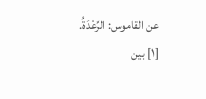عن القاموس: الرِّعْدَةُ.
[١] بين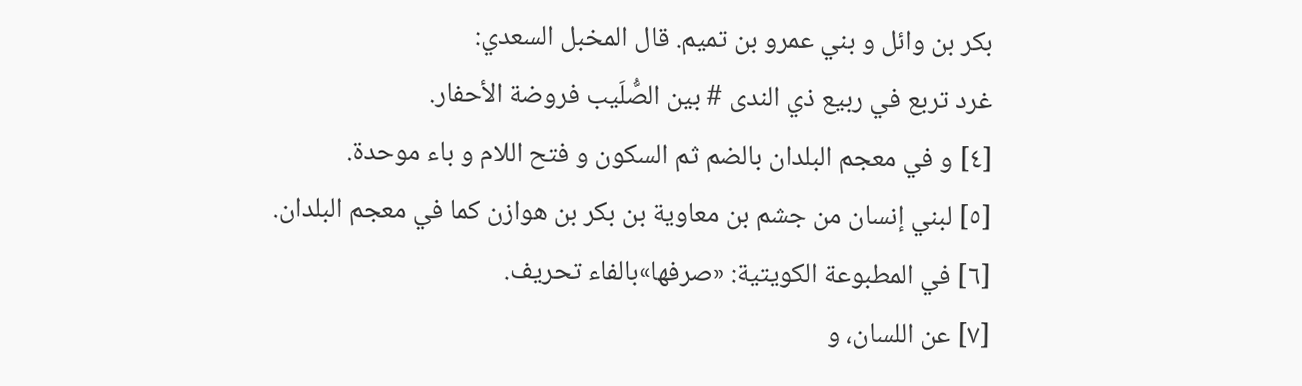بكر بن وائل و بني عمرو بن تميم. قال المخبل السعدي:
غرد تربع في ربيع ذي الندى # بين الصُّلَيب فروضة الأحفار.
[٤] و في معجم البلدان بالضم ثم السكون و فتح اللام و باء موحدة.
[٥] لبني إنسان من جشم بن معاوية بن بكر بن هوازن كما في معجم البلدان.
[٦] في المطبوعة الكويتية: «صرفها»بالفاء تحريف.
[٧] عن اللسان، و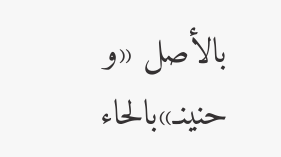بالأصل «و حنينـ»بالحاء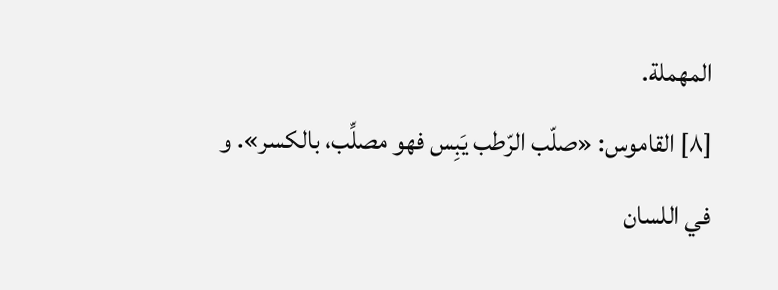المهملة.
[٨] القاموس: «صلّب الرّطب يَبِس فهو مصلِّب، بالكسر». و في اللسان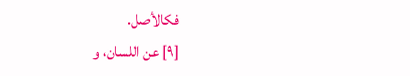فكالأصل.
[٩] عن اللسان، و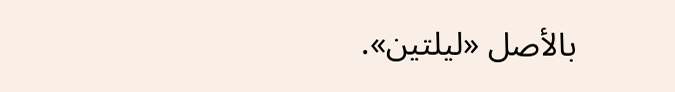بالأصل «ليلتين».